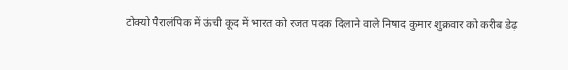टोक्यो पैरालंपिक में ऊंची कूद में भारत को रजत पदक दिलाने वाले निषाद कुमार शुक्रवार को करीब डेढ़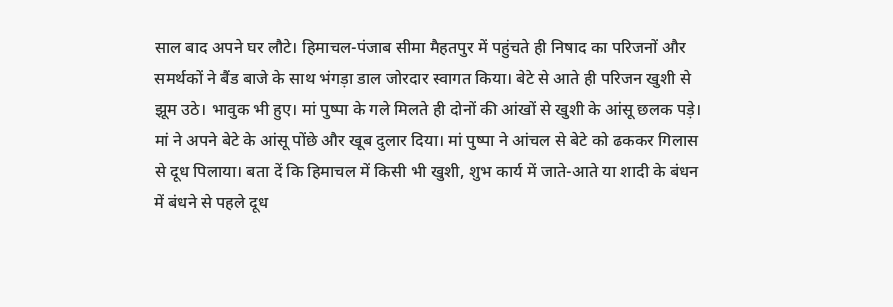साल बाद अपने घर लौटे। हिमाचल-पंजाब सीमा मैहतपुर में पहुंचते ही निषाद का परिजनों और समर्थकों ने बैंड बाजे के साथ भंगड़ा डाल जोरदार स्वागत किया। बेटे से आते ही परिजन खुशी से झूम उठे। भावुक भी हुए। मां पुष्पा के गले मिलते ही दोनों की आंखों से खुशी के आंसू छलक पड़े। मां ने अपने बेटे के आंसू पोंछे और खूब दुलार दिया। मां पुष्पा ने आंचल से बेटे को ढककर गिलास से दूध पिलाया। बता दें कि हिमाचल में किसी भी खुशी, शुभ कार्य में जाते-आते या शादी के बंधन में बंधने से पहले दूध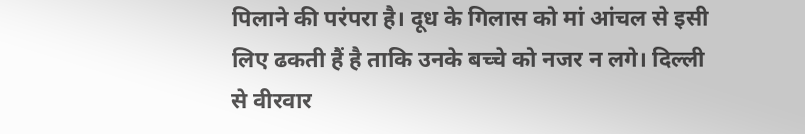पिलाने की परंपरा है। दूध के गिलास को मां आंचल से इसी लिए ढकती हैं है ताकि उनके बच्चे को नजर न लगे। दिल्ली से वीरवार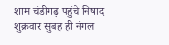शाम चंडीगढ़ पहुंचे निषाद शुक्रवार सुबह ही नंगल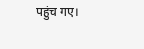पहुंच गए।